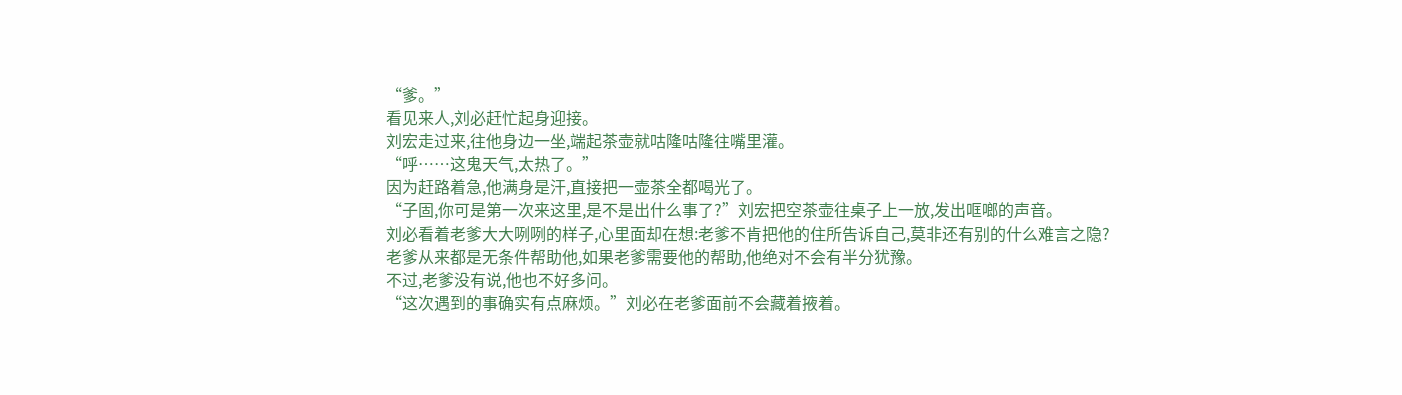“爹。”
看见来人,刘必赶忙起身迎接。
刘宏走过来,往他身边一坐,端起茶壶就咕隆咕隆往嘴里灌。
“呼……这鬼天气,太热了。”
因为赶路着急,他满身是汗,直接把一壶茶全都喝光了。
“子固,你可是第一次来这里,是不是出什么事了?”刘宏把空茶壶往桌子上一放,发出哐啷的声音。
刘必看着老爹大大咧咧的样子,心里面却在想:老爹不肯把他的住所告诉自己,莫非还有别的什么难言之隐?
老爹从来都是无条件帮助他,如果老爹需要他的帮助,他绝对不会有半分犹豫。
不过,老爹没有说,他也不好多问。
“这次遇到的事确实有点麻烦。”刘必在老爹面前不会藏着掖着。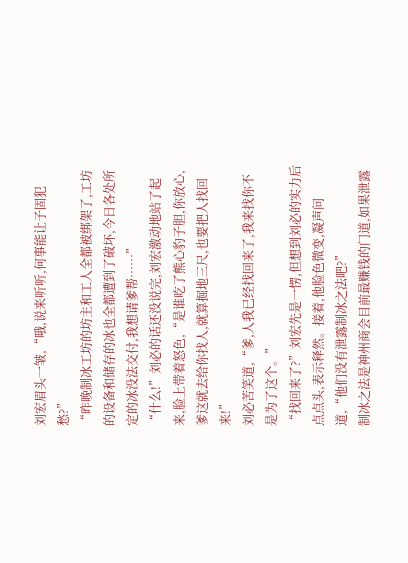刘宏眉头一皱,“哦,说来听听,何事能让子固犯愁?”
“昨晚制冰工坊的坊主和工人全都被绑架了,工坊的设备和储存的冰也全都遭到了破坏,今日各处所定的冰没法交付,我想请爹帮……”
“什么!”刘必的话还没说完,刘宏激动地站了起来,脸上带着怒色,“是谁吃了熊心豹子胆,你放心,爹这就去给你找人,就算掘地三尺,也要把人找回来!”
刘必苦笑道,“爹,人我已经找回来了,我来找你不是为了这个。”
“找回来了?”刘宏先是一愣,但想到刘必的实力后点点头,表示释然。接着,他脸色微变,凝声问道,“他们没有泄露制冰之法吧?”
制冰之法是神州商会目前最赚钱的门道,如果泄露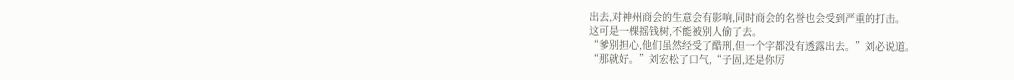出去,对神州商会的生意会有影响,同时商会的名誉也会受到严重的打击。
这可是一棵摇钱树,不能被别人偷了去。
“爹别担心,他们虽然经受了酷刑,但一个字都没有透露出去。”刘必说道。
“那就好。”刘宏松了口气,“子固,还是你厉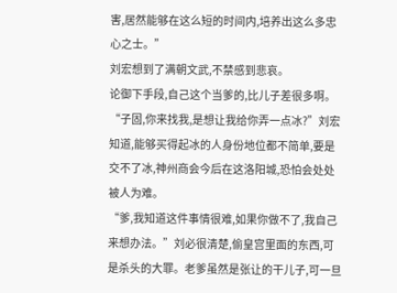害,居然能够在这么短的时间内,培养出这么多忠心之士。”
刘宏想到了满朝文武,不禁感到悲哀。
论御下手段,自己这个当爹的,比儿子差很多啊。
“子固,你来找我,是想让我给你弄一点冰?”刘宏知道,能够买得起冰的人身份地位都不简单,要是交不了冰,神州商会今后在这洛阳城,恐怕会处处被人为难。
“爹,我知道这件事情很难,如果你做不了,我自己来想办法。”刘必很清楚,偷皇宫里面的东西,可是杀头的大罪。老爹虽然是张让的干儿子,可一旦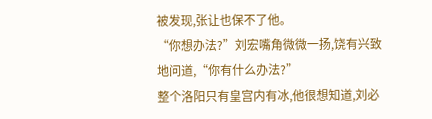被发现,张让也保不了他。
“你想办法?”刘宏嘴角微微一扬,饶有兴致地问道,“你有什么办法?”
整个洛阳只有皇宫内有冰,他很想知道,刘必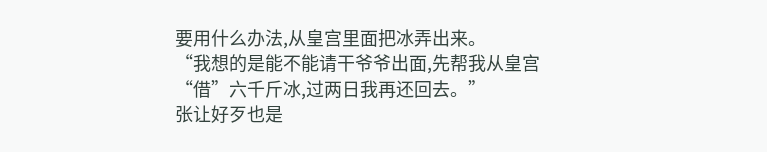要用什么办法,从皇宫里面把冰弄出来。
“我想的是能不能请干爷爷出面,先帮我从皇宫“借”六千斤冰,过两日我再还回去。”
张让好歹也是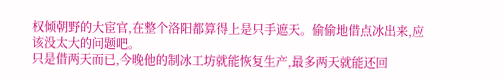权倾朝野的大宦官,在整个洛阳都算得上是只手遮天。偷偷地借点冰出来,应该没太大的问题吧。
只是借两天而已,今晚他的制冰工坊就能恢复生产,最多两天就能还回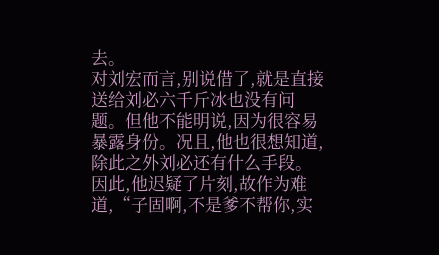去。
对刘宏而言,别说借了,就是直接送给刘必六千斤冰也没有问题。但他不能明说,因为很容易暴露身份。况且,他也很想知道,除此之外刘必还有什么手段。
因此,他迟疑了片刻,故作为难道,“子固啊,不是爹不帮你,实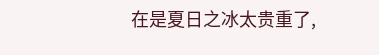在是夏日之冰太贵重了,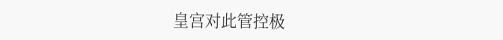皇宫对此管控极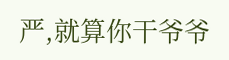严,就算你干爷爷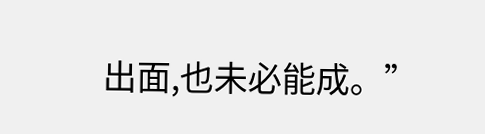出面,也未必能成。”